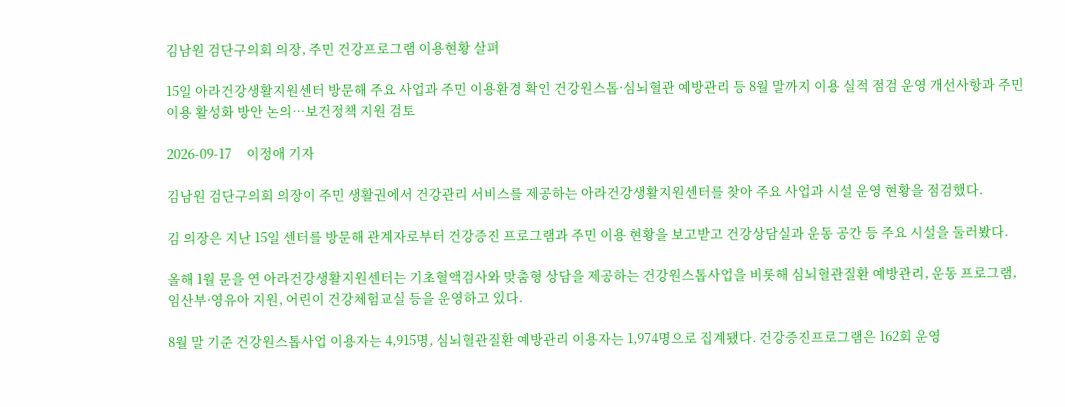김남원 검단구의회 의장, 주민 건강프로그램 이용현황 살펴

15일 아라건강생활지원센터 방문해 주요 사업과 주민 이용환경 확인 건강원스톱·심뇌혈관 예방관리 등 8월 말까지 이용 실적 점검 운영 개선사항과 주민 이용 활성화 방안 논의…보건정책 지원 검토

2026-09-17     이정애 기자

김남원 검단구의회 의장이 주민 생활권에서 건강관리 서비스를 제공하는 아라건강생활지원센터를 찾아 주요 사업과 시설 운영 현황을 점검했다.

김 의장은 지난 15일 센터를 방문해 관계자로부터 건강증진 프로그램과 주민 이용 현황을 보고받고 건강상담실과 운동 공간 등 주요 시설을 둘러봤다.

올해 1월 문을 연 아라건강생활지원센터는 기초혈액검사와 맞춤형 상담을 제공하는 건강원스톱사업을 비롯해 심뇌혈관질환 예방관리, 운동 프로그램, 임산부·영유아 지원, 어린이 건강체험교실 등을 운영하고 있다.

8월 말 기준 건강원스톱사업 이용자는 4,915명, 심뇌혈관질환 예방관리 이용자는 1,974명으로 집계됐다. 건강증진프로그램은 162회 운영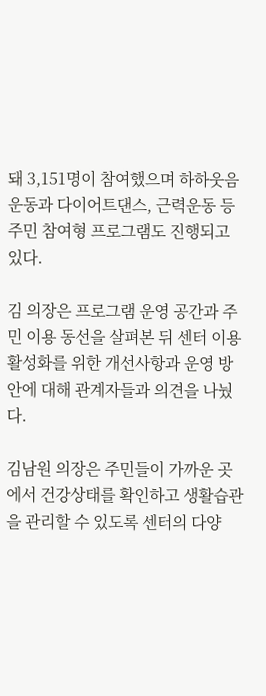돼 3,151명이 참여했으며 하하웃음운동과 다이어트댄스, 근력운동 등 주민 참여형 프로그램도 진행되고 있다.

김 의장은 프로그램 운영 공간과 주민 이용 동선을 살펴본 뒤 센터 이용 활성화를 위한 개선사항과 운영 방안에 대해 관계자들과 의견을 나눴다.

김남원 의장은 주민들이 가까운 곳에서 건강상태를 확인하고 생활습관을 관리할 수 있도록 센터의 다양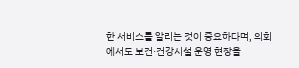한 서비스를 알리는 것이 중요하다며, 의회에서도 보건·건강시설 운영 현장을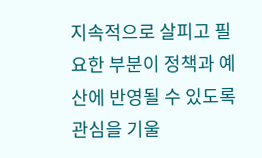지속적으로 살피고 필요한 부분이 정책과 예산에 반영될 수 있도록 관심을 기울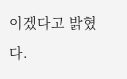이겠다고 밝혔다.